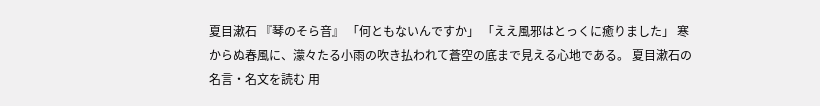夏目漱石 『琴のそら音』 「何ともないんですか」 「ええ風邪はとっくに癒りました」 寒からぬ春風に、濛々たる小雨の吹き払われて蒼空の底まで見える心地である。 夏目漱石の名言・名文を読む 用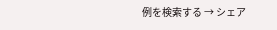例を検索する → シェア